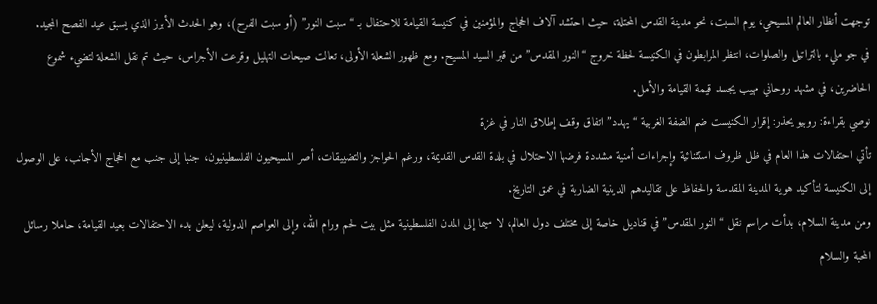توجهت أنظار العالم المسيحي، يوم السبت، نحو مدينة القدس المحتلة، حيث احتشد آلاف الحجاج والمؤمنين في كنيسة القيامة للاحتفال بـ “سبت النور” (أو سبت الفرح)، وهو الحدث الأبرز الذي يسبق عيد الفصح المجيد.
في جو مليء بالتراتيل والصلوات، انتظر المرابطون في الكنيسة لحظة خروج “النور المقدس” من قبر السيد المسيح. ومع ظهور الشعلة الأولى، تعالت صيحات التهليل وقرعت الأجراس، حيث تم نقل الشعلة لتضيء شموع الحاضرين، في مشهد روحاني مهيب يجسد قيمة القيامة والأمل.
نوصي بقراءة: روبيو يحذر: إقرار الكنيست ضم الضفة الغربية “يهدد” اتفاق وقف إطلاق النار في غزة
تأتي احتفالات هذا العام في ظل ظروف استثنائية وإجراءات أمنية مشددة فرضها الاحتلال في بلدة القدس القديمة، ورغم الحواجز والتضييقات، أصر المسيحيون الفلسطينيون، جنبا إلى جنب مع الحجاج الأجانب، على الوصول إلى الكنيسة لتأكيد هوية المدينة المقدسة والحفاظ على تقاليدهم الدينية الضاربة في عمق التاريخ.
ومن مدينة السلام، بدأت مراسم نقل “النور المقدس” في قناديل خاصة إلى مختلف دول العالم، لا سيما إلى المدن الفلسطينية مثل بيت لحم ورام الله، وإلى العواصم الدولية، ليعلن بدء الاحتفالات بعيد القيامة، حاملا رسائل المحبة والسلام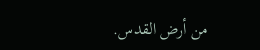من أرض القدس.